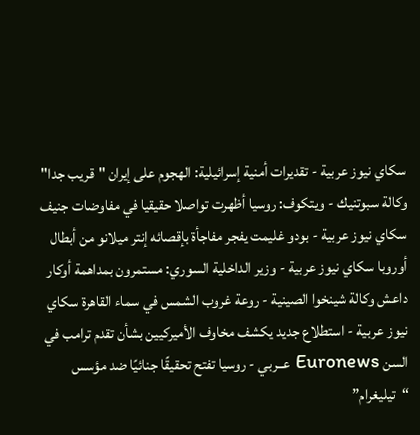سكاي نيوز عربية - تقديرات أمنية إسرائيلية: الهجوم على إيران "قريب جدا" وكالة سبوتنيك - ويتكوف: روسيا أظهرت تواصلا حقيقيا في مفاوضات جنيف سكاي نيوز عربية - بودو غليمت يفجر مفاجأة بإقصائه إنتر ميلانو من أبطال أوروبا سكاي نيوز عربية - وزير الداخلية السوري: مستمرون بمداهمة أوكار داعش وكالة شينخوا الصينية - روعة غروب الشمس في سماء القاهرة سكاي نيوز عربية - استطلاع جديد يكشف مخاوف الأميركيين بشأن تقدم ترامب في السن Euronews عــربي - روسيا تفتح تحقيقًا جنائيًا ضد مؤسس “تيليغرام”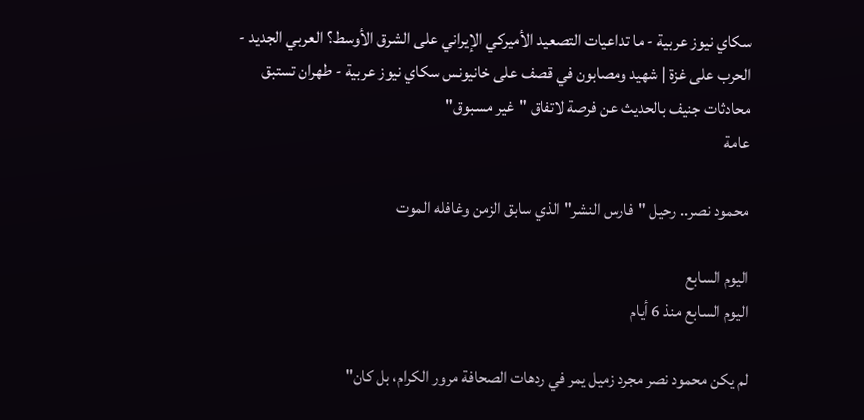سكاي نيوز عربية - ما تداعيات التصعيد الأميركي الإيراني على الشرق الأوسط؟ العربي الجديد - الحرب على غزة | شهيد ومصابون في قصف على خانيونس سكاي نيوز عربية - طهران تستبق محادثات جنيف بالحديث عن فرصة لاتفاق "غير مسبوق"
عامة

محمود نصر.. رحيل "فارس النشر" الذي سابق الزمن وغافله الموت

اليوم السابع
اليوم السابع منذ 6 أيام

لم يكن محمود نصر مجرد زميل يمر في ردهات الصحافة مرور الكرام، بل كان"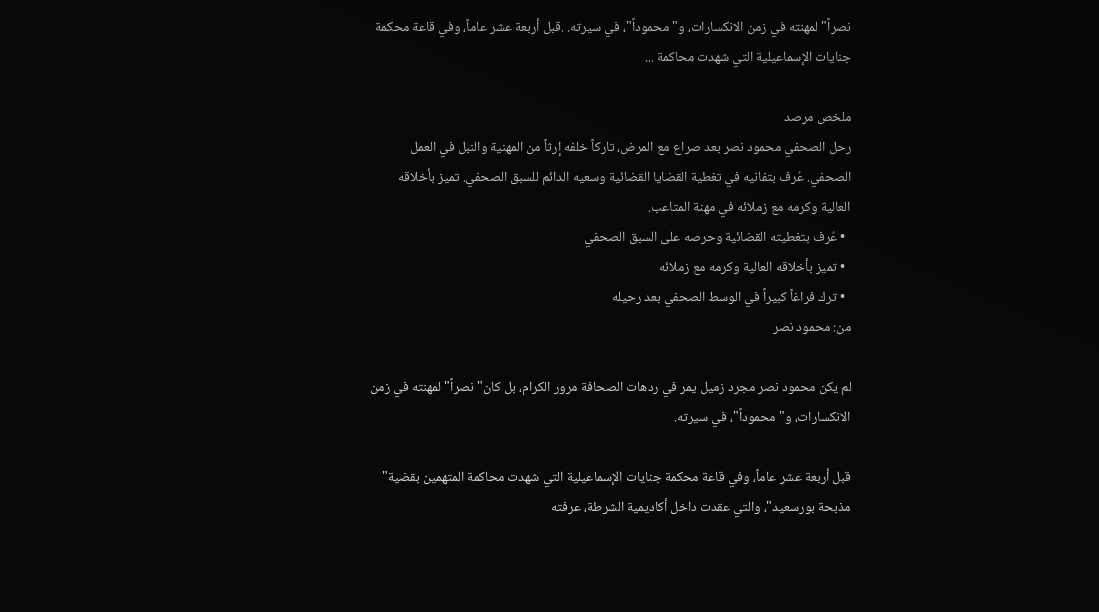نصراً" لمهنته في زمن الانكسارات، و" محموداً"، في سيرته. .قبل أربعة عشر عاماً، وفي قاعة محكمة جنايات الإسماعيلية التي شهدت محاكمة ...

ملخص مرصد
رحل الصحفي محمود نصر بعد صراع مع المرض، تاركاً خلفه إرثاً من المهنية والنبل في العمل الصحفي. عُرف بتفانيه في تغطية القضايا القضائية وسعيه الدائم للسبق الصحفي. تميز بأخلاقه العالية وكرمه مع زملائه في مهنة المتاعب.
  • عُرف بتغطيته القضائية وحرصه على السبق الصحفي
  • تميز بأخلاقه العالية وكرمه مع زملائه
  • ترك فراغاً كبيراً في الوسط الصحفي بعد رحيله
من: محمود نصر

لم يكن محمود نصر مجرد زميل يمر في ردهات الصحافة مرور الكرام، بل كان" نصراً" لمهنته في زمن الانكسارات، و" محموداً"، في سيرته.

قبل أربعة عشر عاماً، وفي قاعة محكمة جنايات الإسماعيلية التي شهدت محاكمة المتهمين بقضية" مذبحة بورسعيد"، والتي عقدت داخل أكاديمية الشرطة، عرفته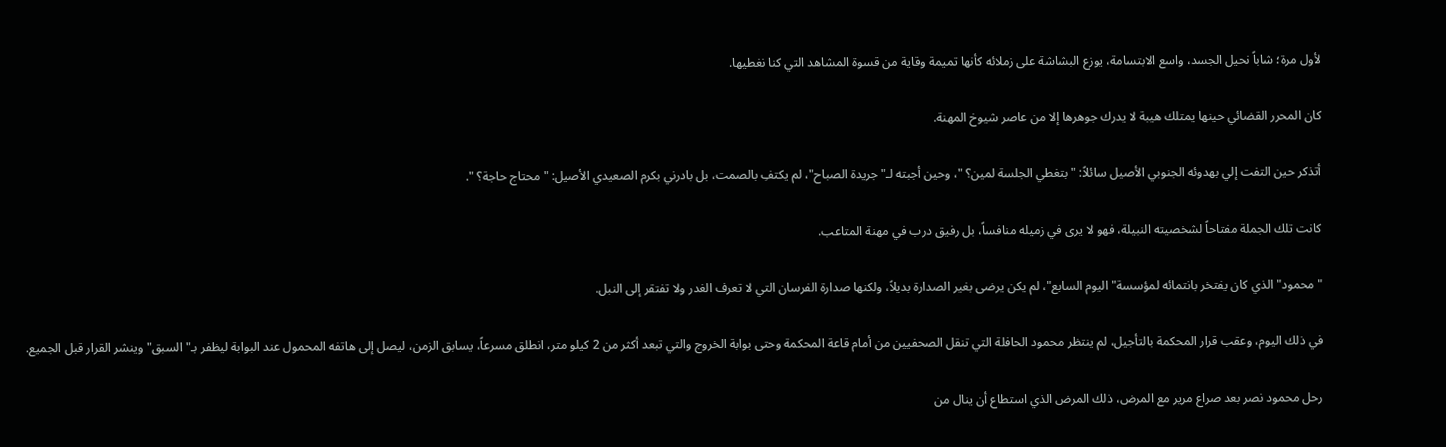لأول مرة؛ شاباً نحيل الجسد، واسع الابتسامة، يوزع البشاشة على زملائه كأنها تميمة وقاية من قسوة المشاهد التي كنا نغطيها.

كان المحرر القضائي حينها يمتلك هيبة لا يدرك جوهرها إلا من عاصر شيوخ المهنة.

أتذكر حين التفت إلي بهدوئه الجنوبي الأصيل سائلاً: " بتغطي الجلسة لمين؟ "، وحين أجبته لـ" جريدة الصباح"، لم يكتفِ بالصمت، بل بادرني بكرم الصعيدي الأصيل: " محتاج حاجة؟ ".

كانت تلك الجملة مفتاحاً لشخصيته النبيلة، فهو لا يرى في زميله منافساً، بل رفيق درب في مهنة المتاعب.

" محمود" الذي كان يفتخر بانتمائه لمؤسسة" اليوم السابع"، لم يكن يرضى بغير الصدارة بديلاً، ولكنها صدارة الفرسان التي لا تعرف الغدر ولا تفتقر إلى النبل.

في ذلك اليوم، وعقب قرار المحكمة بالتأجيل، لم ينتظر محمود الحافلة التي تنقل الصحفيين من أمام قاعة المحكمة وحتى بوابة الخروج والتي تبعد أكثر من 2 كيلو متر، انطلق مسرعاً، يسابق الزمن، ليصل إلى هاتفه المحمول عند البوابة ليظفر بـ" السبق" وينشر القرار قبل الجميع.

رحل محمود نصر بعد صراع مرير مع المرض، ذلك المرض الذي استطاع أن ينال من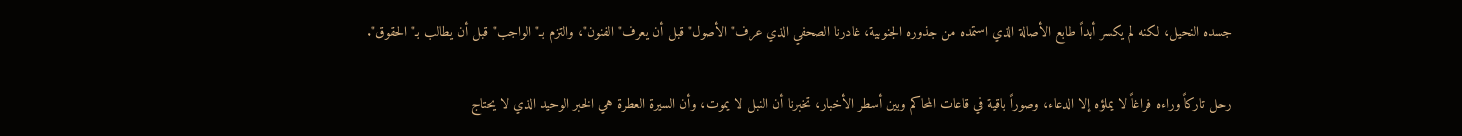جسده النحيل، لكنه لم يكسر أبداً طابع الأصالة الذي استمده من جذوره الجنوبية، غادرنا الصحفي الذي عرف" الأصول" قبل أن يعرف" الفنون"، والتزم بـ" الواجب" قبل أن يطالب بـ" الحقوق".

رحل تاركاً وراءه فراغاً لا يملؤه إلا الدعاء، وصوراً باقية في قاعات المحاكم وبين أسطر الأخبار، تخبرنا أن النبل لا يموت، وأن السيرة العطرة هي الخبر الوحيد الذي لا يحتاج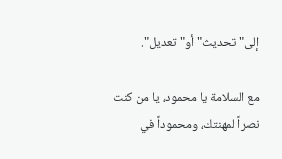إلى" تحديث" أو" تعديل".

مع السلامة يا محمود، يا من كنت نصراً لمهنتك، ومحموداً في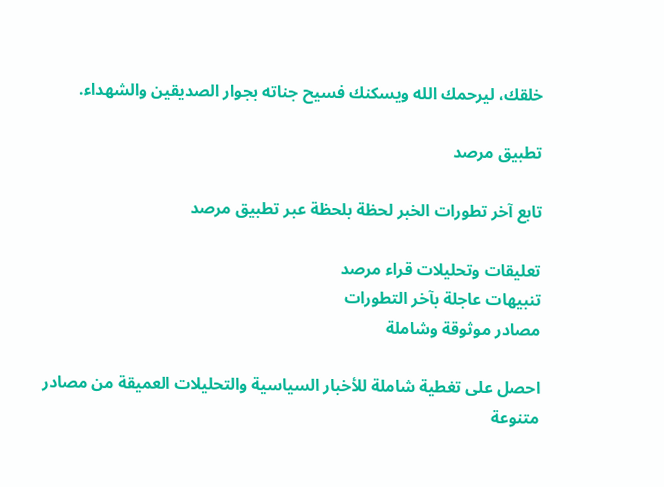خلقك، ليرحمك الله ويسكنك فسيح جناته بجوار الصديقين والشهداء.

تطبيق مرصد

تابع آخر تطورات الخبر لحظة بلحظة عبر تطبيق مرصد

تعليقات وتحليلات قراء مرصد
تنبيهات عاجلة بآخر التطورات
مصادر موثوقة وشاملة

احصل على تغطية شاملة للأخبار السياسية والتحليلات العميقة من مصادر متنوعة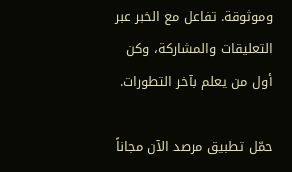وموثوقة. تفاعل مع الخبر عبر التعليقات والمشاركة، وكن أول من يعلم بآخر التطورات.

حمّل تطبيق مرصد الآن مجاناً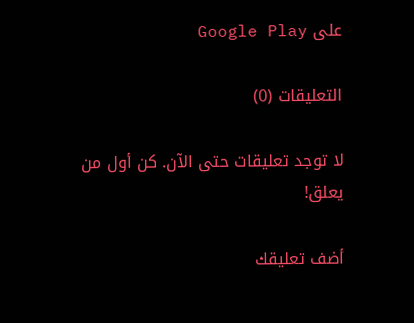على Google Play

التعليقات (0)

لا توجد تعليقات حتى الآن. كن أول من يعلق!

أضف تعليقك